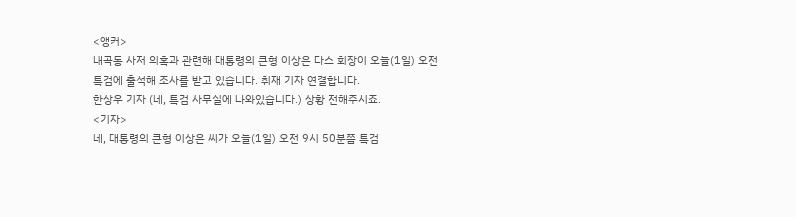<앵커>
내곡동 사저 의혹과 관련해 대통령의 큰형 이상은 다스 회장이 오늘(1일) 오전 특검에 출석해 조사를 받고 있습니다. 취재 기자 연결합니다.
한상우 기자 (네, 특검 사무실에 나와있습니다.) 상황 전해주시죠.
<기자>
네, 대통령의 큰형 이상은 씨가 오늘(1일) 오전 9시 50분쯤 특검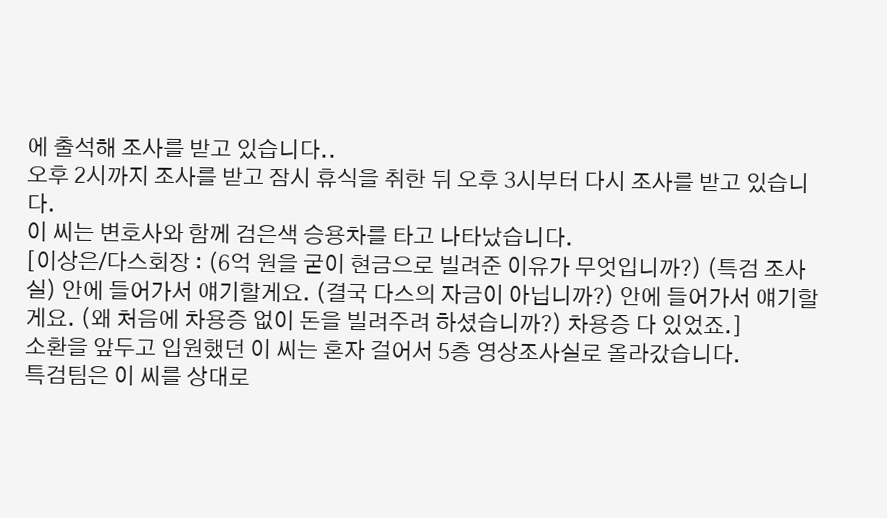에 출석해 조사를 받고 있습니다..
오후 2시까지 조사를 받고 잠시 휴식을 취한 뒤 오후 3시부터 다시 조사를 받고 있습니다.
이 씨는 변호사와 함께 검은색 승용차를 타고 나타났습니다.
[이상은/다스회장 : (6억 원을 굳이 현금으로 빌려준 이유가 무엇입니까?) (특검 조사실) 안에 들어가서 얘기할게요. (결국 다스의 자금이 아닙니까?) 안에 들어가서 얘기할게요. (왜 처음에 차용증 없이 돈을 빌려주려 하셨습니까?) 차용증 다 있었죠.]
소환을 앞두고 입원했던 이 씨는 혼자 걸어서 5층 영상조사실로 올라갔습니다.
특검팀은 이 씨를 상대로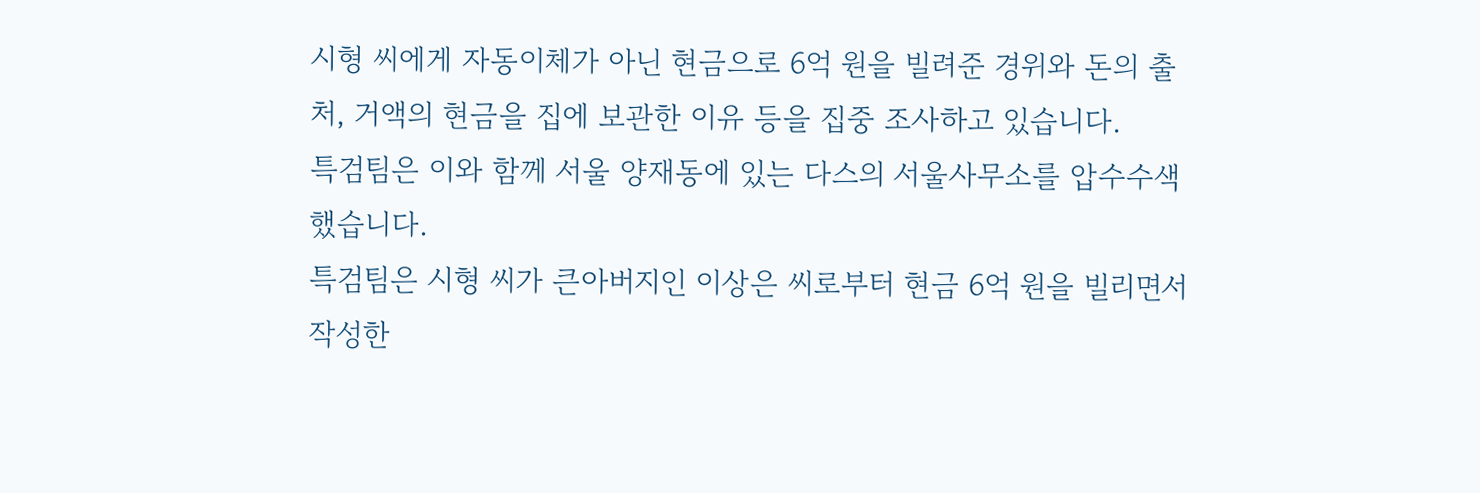시형 씨에게 자동이체가 아닌 현금으로 6억 원을 빌려준 경위와 돈의 출처, 거액의 현금을 집에 보관한 이유 등을 집중 조사하고 있습니다.
특검팀은 이와 함께 서울 양재동에 있는 다스의 서울사무소를 압수수색했습니다.
특검팀은 시형 씨가 큰아버지인 이상은 씨로부터 현금 6억 원을 빌리면서 작성한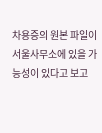차용증의 원본 파일이 서울사무소에 있을 가능성이 있다고 보고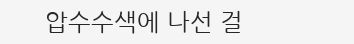압수수색에 나선 걸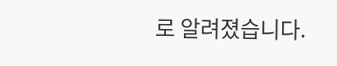로 알려졌습니다.